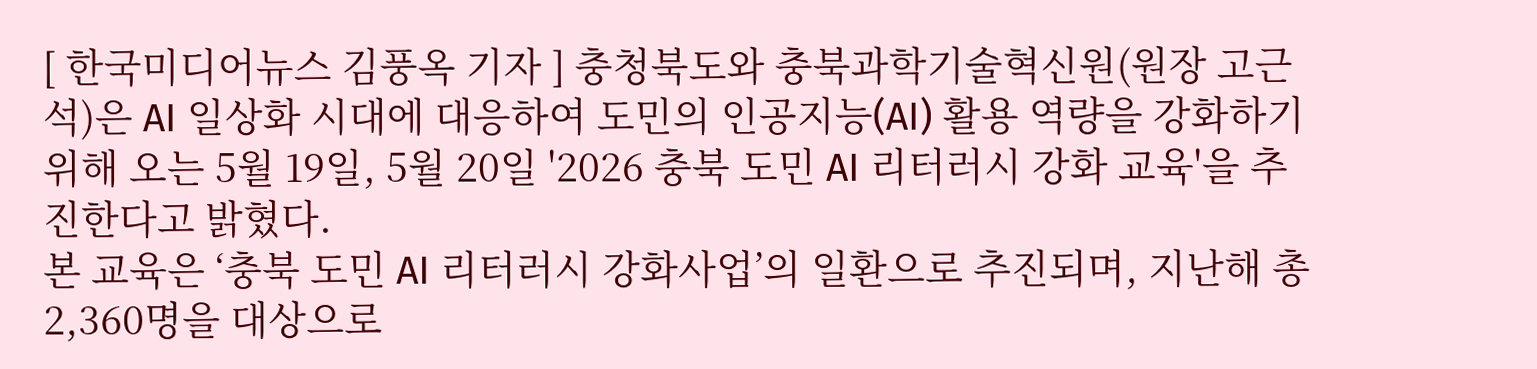[ 한국미디어뉴스 김풍옥 기자 ] 충청북도와 충북과학기술혁신원(원장 고근석)은 AI 일상화 시대에 대응하여 도민의 인공지능(AI) 활용 역량을 강화하기 위해 오는 5월 19일, 5월 20일 '2026 충북 도민 AI 리터러시 강화 교육'을 추진한다고 밝혔다.
본 교육은 ‘충북 도민 AI 리터러시 강화사업’의 일환으로 추진되며, 지난해 총 2,360명을 대상으로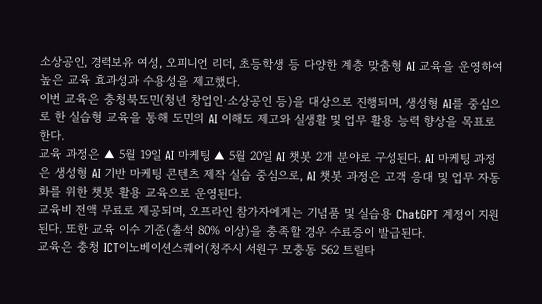소상공인, 경력보유 여성, 오피니언 리더, 초등학생 등 다양한 계층 맞춤형 AI 교육을 운영하여 높은 교육 효과성과 수용성을 제고했다.
이번 교육은 충청북도민(청년 창업인·소상공인 등)을 대상으로 진행되며, 생성형 AI를 중심으로 한 실습형 교육을 통해 도민의 AI 이해도 제고와 실생활 및 업무 활용 능력 향상을 목표로 한다.
교육 과정은 ▲ 5월 19일 AI 마케팅 ▲ 5월 20일 AI 챗봇 2개 분야로 구성된다. AI 마케팅 과정은 생성형 AI 기반 마케팅 콘텐츠 제작 실습 중심으로, AI 챗봇 과정은 고객 응대 및 업무 자동화를 위한 챗봇 활용 교육으로 운영된다.
교육비 전액 무료로 제공되며, 오프라인 참가자에게는 기념품 및 실습용 ChatGPT 계정이 지원된다. 또한 교육 이수 기준(출석 80% 이상)을 충족할 경우 수료증이 발급된다.
교육은 충청 ICT이노베이션스퀘어(청주시 서원구 모충동 562 트릴타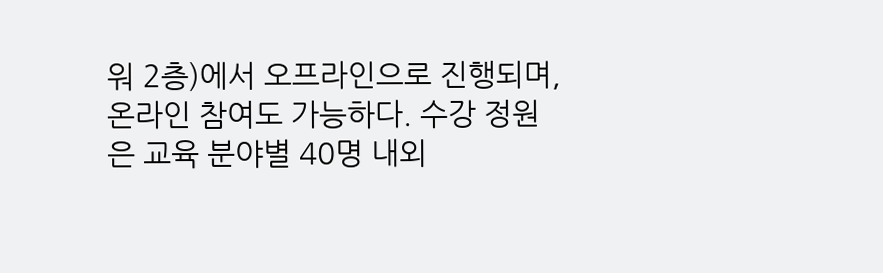워 2층)에서 오프라인으로 진행되며, 온라인 참여도 가능하다. 수강 정원은 교육 분야별 40명 내외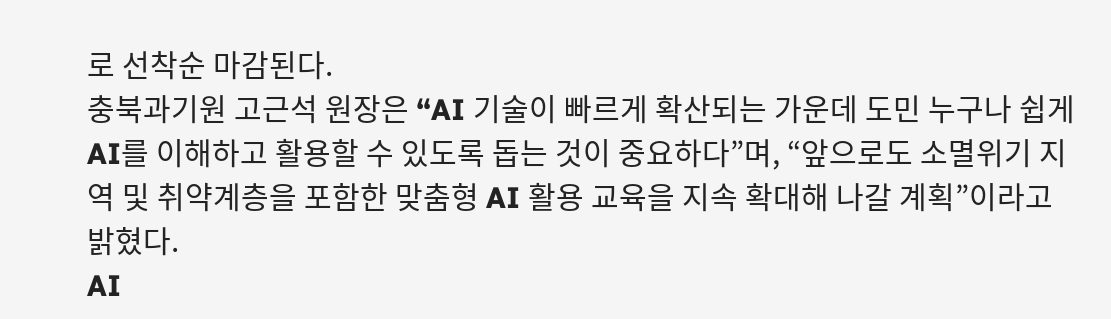로 선착순 마감된다.
충북과기원 고근석 원장은 “AI 기술이 빠르게 확산되는 가운데 도민 누구나 쉽게 AI를 이해하고 활용할 수 있도록 돕는 것이 중요하다”며, “앞으로도 소멸위기 지역 및 취약계층을 포함한 맞춤형 AI 활용 교육을 지속 확대해 나갈 계획”이라고 밝혔다.
AI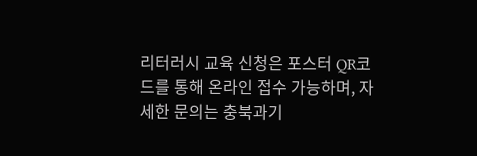리터러시 교육 신청은 포스터 QR코드를 통해 온라인 접수 가능하며, 자세한 문의는 충북과기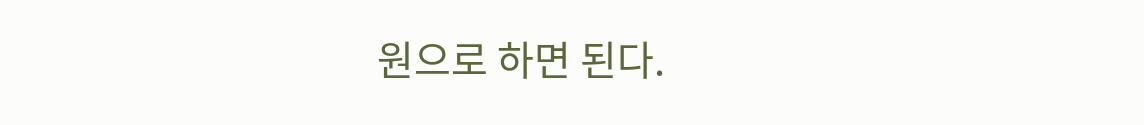원으로 하면 된다.